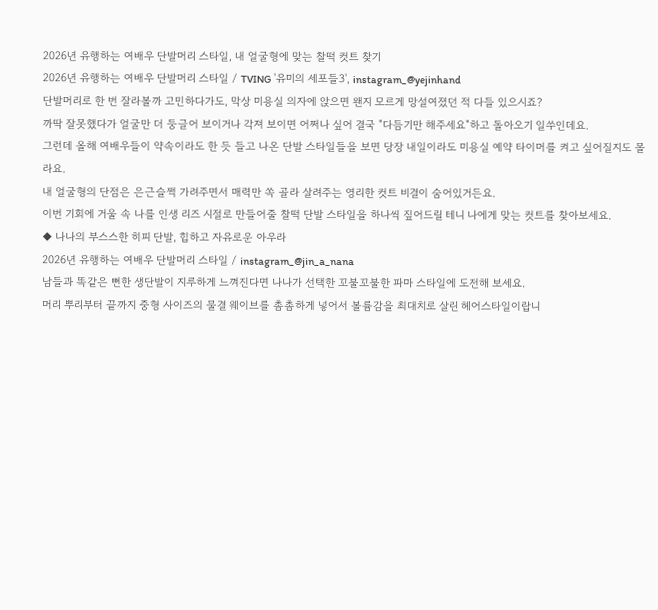2026년 유행하는 여배우 단발머리 스타일, 내 얼굴형에 맞는 찰떡 컷트 찾기
2026년 유행하는 여배우 단발머리 스타일 / TVING '유미의 세포들3', instagram_@yejinhand
단발머리로 한 번 잘라볼까 고민하다가도, 막상 미용실 의자에 앉으면 왠지 모르게 망설여졌던 적 다들 있으시죠?
까딱 잘못했다가 얼굴만 더 둥글어 보이거나 각져 보이면 어쩌나 싶어 결국 "다듬기만 해주세요"하고 돌아오기 일쑤인데요.
그런데 올해 여배우들이 약속이라도 한 듯 들고 나온 단발 스타일들을 보면 당장 내일이라도 미용실 예약 타이머를 켜고 싶어질지도 몰라요.
내 얼굴형의 단점은 은근슬쩍 가려주면서 매력만 쏙 골라 살려주는 영리한 컷트 비결이 숨어있거든요.
이번 기회에 거울 속 나를 인생 리즈 시절로 만들어줄 찰떡 단발 스타일을 하나씩 짚어드릴 테니 나에게 맞는 컷트를 찾아보세요.
◆ 나나의 부스스한 히피 단발, 힙하고 자유로운 아우라
2026년 유행하는 여배우 단발머리 스타일 / instagram_@jin_a_nana
남들과 똑같은 뻔한 생단발이 지루하게 느껴진다면 나나가 선택한 꼬불꼬불한 파마 스타일에 도전해 보세요.
머리 뿌리부터 끝까지 중형 사이즈의 물결 웨이브를 촘촘하게 넣어서 볼륨감을 최대치로 살린 헤어스타일이랍니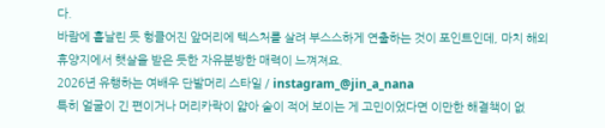다.
바람에 흩날린 듯 헝클어진 앞머리에 텍스처를 살려 부스스하게 연출하는 것이 포인트인데, 마치 해외 휴양지에서 햇살을 받은 듯한 자유분방한 매력이 느껴져요.
2026년 유행하는 여배우 단발머리 스타일 / instagram_@jin_a_nana
특히 얼굴이 긴 편이거나 머리카락이 얇아 숱이 적어 보이는 게 고민이었다면 이만한 해결책이 없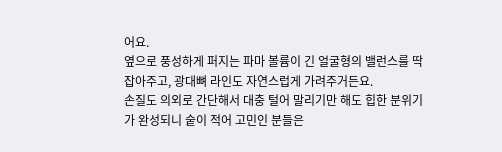어요.
옆으로 풍성하게 퍼지는 파마 볼륨이 긴 얼굴형의 밸런스를 딱 잡아주고, 광대뼈 라인도 자연스럽게 가려주거든요.
손질도 의외로 간단해서 대충 털어 말리기만 해도 힙한 분위기가 완성되니 숱이 적어 고민인 분들은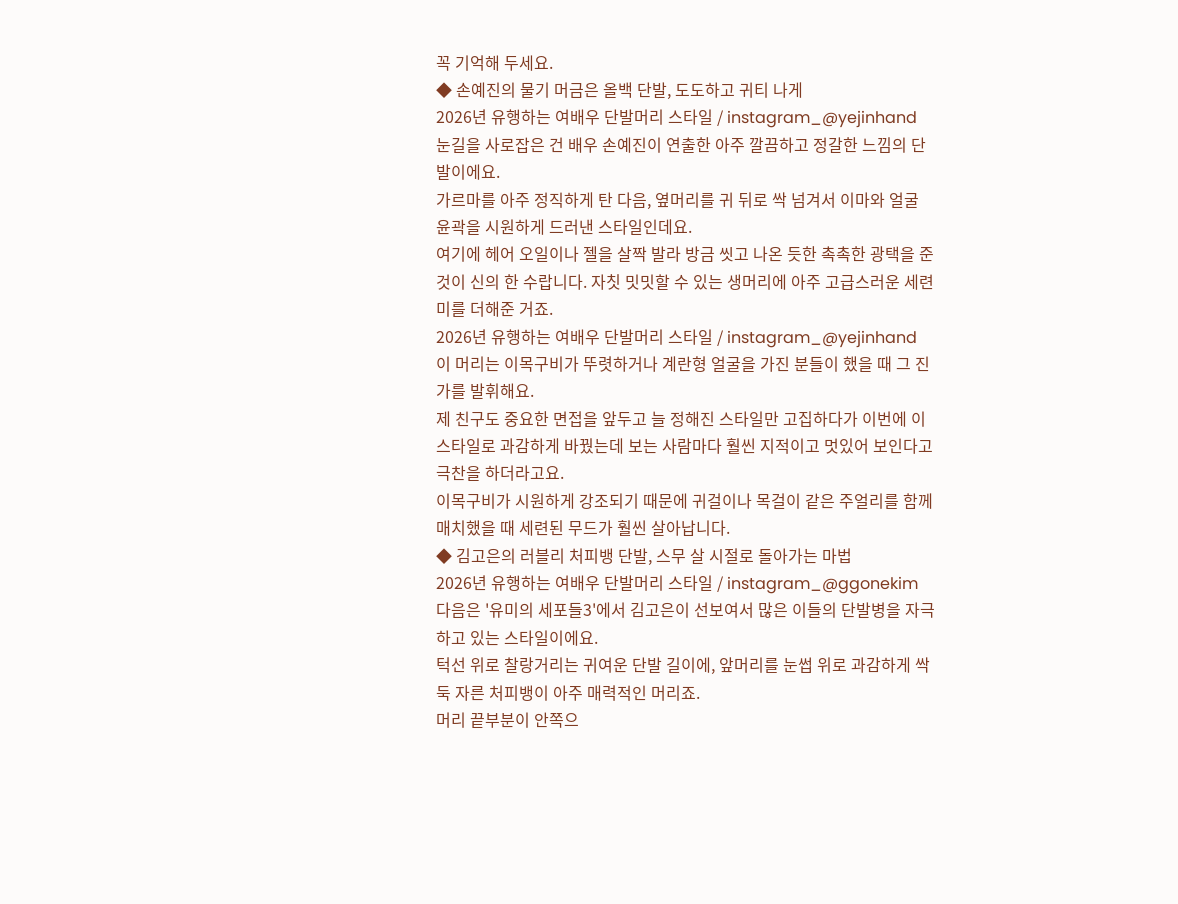꼭 기억해 두세요.
◆ 손예진의 물기 머금은 올백 단발, 도도하고 귀티 나게
2026년 유행하는 여배우 단발머리 스타일 / instagram_@yejinhand
눈길을 사로잡은 건 배우 손예진이 연출한 아주 깔끔하고 정갈한 느낌의 단발이에요.
가르마를 아주 정직하게 탄 다음, 옆머리를 귀 뒤로 싹 넘겨서 이마와 얼굴 윤곽을 시원하게 드러낸 스타일인데요.
여기에 헤어 오일이나 젤을 살짝 발라 방금 씻고 나온 듯한 촉촉한 광택을 준 것이 신의 한 수랍니다. 자칫 밋밋할 수 있는 생머리에 아주 고급스러운 세련미를 더해준 거죠.
2026년 유행하는 여배우 단발머리 스타일 / instagram_@yejinhand
이 머리는 이목구비가 뚜렷하거나 계란형 얼굴을 가진 분들이 했을 때 그 진가를 발휘해요.
제 친구도 중요한 면접을 앞두고 늘 정해진 스타일만 고집하다가 이번에 이 스타일로 과감하게 바꿨는데 보는 사람마다 훨씬 지적이고 멋있어 보인다고 극찬을 하더라고요.
이목구비가 시원하게 강조되기 때문에 귀걸이나 목걸이 같은 주얼리를 함께 매치했을 때 세련된 무드가 훨씬 살아납니다.
◆ 김고은의 러블리 처피뱅 단발, 스무 살 시절로 돌아가는 마법
2026년 유행하는 여배우 단발머리 스타일 / instagram_@ggonekim
다음은 '유미의 세포들3'에서 김고은이 선보여서 많은 이들의 단발병을 자극하고 있는 스타일이에요.
턱선 위로 찰랑거리는 귀여운 단발 길이에, 앞머리를 눈썹 위로 과감하게 싹둑 자른 처피뱅이 아주 매력적인 머리죠.
머리 끝부분이 안쪽으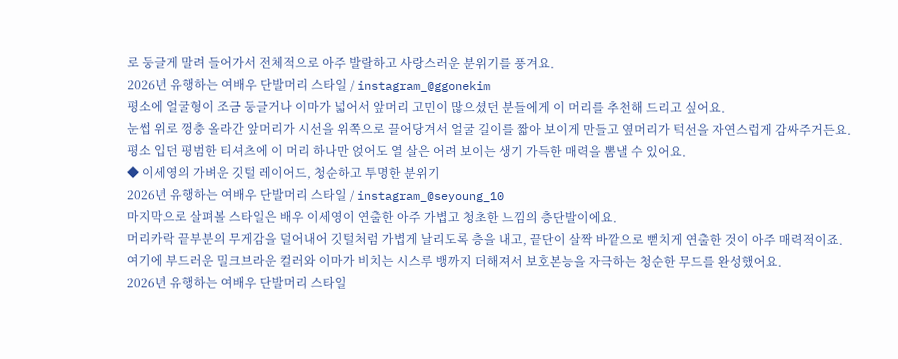로 둥글게 말려 들어가서 전체적으로 아주 발랄하고 사랑스러운 분위기를 풍겨요.
2026년 유행하는 여배우 단발머리 스타일 / instagram_@ggonekim
평소에 얼굴형이 조금 둥글거나 이마가 넓어서 앞머리 고민이 많으셨던 분들에게 이 머리를 추천해 드리고 싶어요.
눈썹 위로 껑충 올라간 앞머리가 시선을 위쪽으로 끌어당겨서 얼굴 길이를 짧아 보이게 만들고 옆머리가 턱선을 자연스럽게 감싸주거든요.
평소 입던 평범한 티셔츠에 이 머리 하나만 얹어도 열 살은 어려 보이는 생기 가득한 매력을 뽐낼 수 있어요.
◆ 이세영의 가벼운 깃털 레이어드, 청순하고 투명한 분위기
2026년 유행하는 여배우 단발머리 스타일 / instagram_@seyoung_10
마지막으로 살펴볼 스타일은 배우 이세영이 연출한 아주 가볍고 청초한 느낌의 층단발이에요.
머리카락 끝부분의 무게감을 덜어내어 깃털처럼 가볍게 날리도록 층을 내고, 끝단이 살짝 바깥으로 뻗치게 연출한 것이 아주 매력적이죠.
여기에 부드러운 밀크브라운 컬러와 이마가 비치는 시스루 뱅까지 더해져서 보호본능을 자극하는 청순한 무드를 완성했어요.
2026년 유행하는 여배우 단발머리 스타일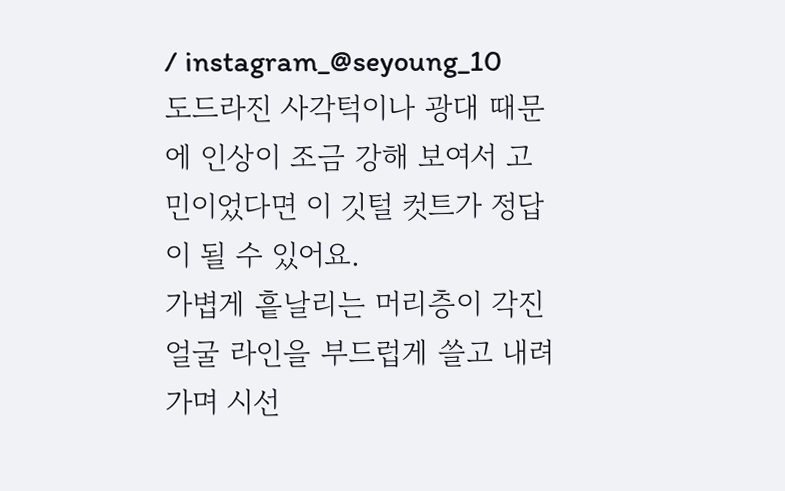/ instagram_@seyoung_10
도드라진 사각턱이나 광대 때문에 인상이 조금 강해 보여서 고민이었다면 이 깃털 컷트가 정답이 될 수 있어요.
가볍게 흩날리는 머리층이 각진 얼굴 라인을 부드럽게 쓸고 내려가며 시선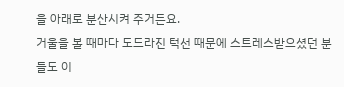을 아래로 분산시켜 주거든요.
거울을 볼 때마다 도드라진 턱선 때문에 스트레스받으셨던 분들도 이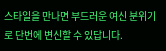스타일을 만나면 부드러운 여신 분위기로 단번에 변신할 수 있답니다.